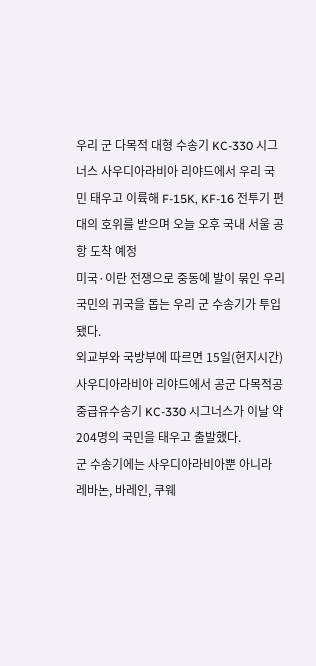우리 군 다목적 대형 수송기 KC-330 시그너스 사우디아라비아 리야드에서 우리 국민 태우고 이륙해 F-15K, KF-16 전투기 편대의 호위를 받으며 오늘 오후 국내 서울 공항 도착 예정
미국·이란 전쟁으로 중동에 발이 묶인 우리 국민의 귀국을 돕는 우리 군 수송기가 투입됐다.
외교부와 국방부에 따르면 15일(현지시간) 사우디아라비아 리야드에서 공군 다목적공중급유수송기 KC-330 시그너스가 이날 약 204명의 국민을 태우고 출발했다.
군 수송기에는 사우디아라비아뿐 아니라 레바논, 바레인, 쿠웨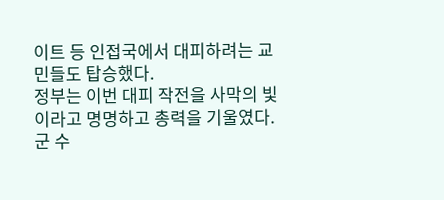이트 등 인접국에서 대피하려는 교민들도 탑승했다.
정부는 이번 대피 작전을 사막의 빛이라고 명명하고 총력을 기울였다.
군 수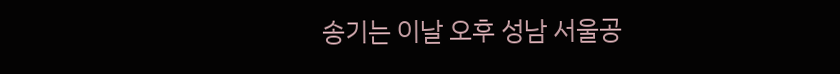송기는 이날 오후 성남 서울공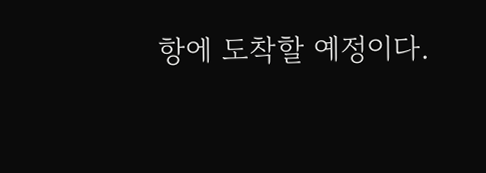항에 도착할 예정이다.